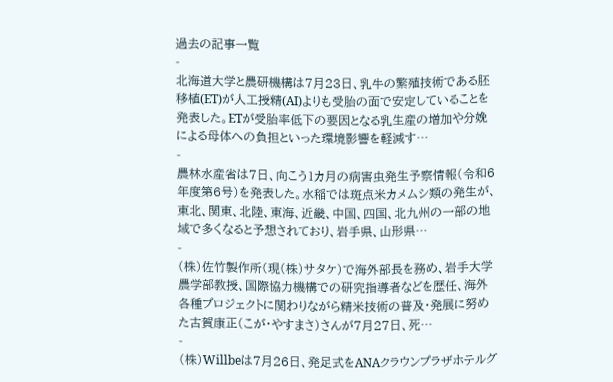過去の記事一覧
-
北海道大学と農研機構は7月23日、乳牛の繁殖技術である胚移植(ET)が人工授精(AI)よりも受胎の面で安定していることを発表した。ETが受胎率低下の要因となる乳生産の増加や分娩による母体への負担といった環境影響を軽減す…
-
農林水産省は7日、向こう1カ月の病害虫発生予察情報(令和6年度第6号)を発表した。水稲では斑点米カメムシ類の発生が、東北、関東、北陸、東海、近畿、中国、四国、北九州の一部の地域で多くなると予想されており、岩手県、山形県…
-
(株)佐竹製作所(現(株)サタケ)で海外部長を務め、岩手大学農学部教授、国際協力機構での研究指導者などを歴任、海外各種プロジェクトに関わりながら精米技術の普及・発展に努めた古賀康正(こが・やすまさ)さんが7月27日、死…
-
(株)Willbeは7月26日、発足式をANAクラウンプラザホテルグ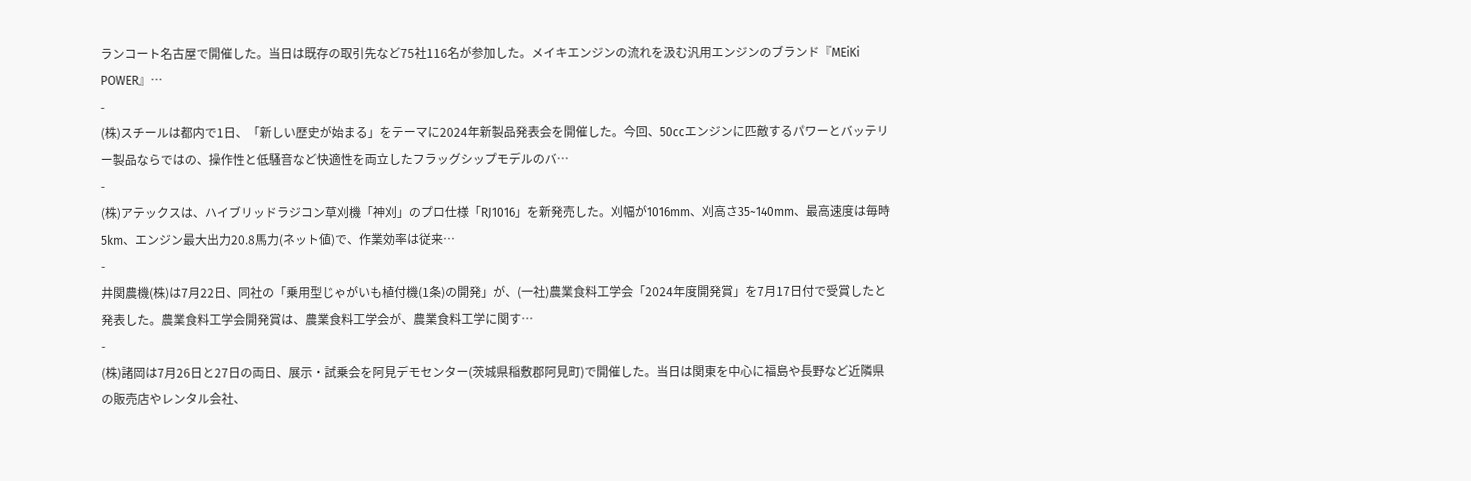ランコート名古屋で開催した。当日は既存の取引先など75社116名が参加した。メイキエンジンの流れを汲む汎用エンジンのブランド『MEiKi POWER』…
-
(株)スチールは都内で1日、「新しい歴史が始まる」をテーマに2024年新製品発表会を開催した。今回、50ccエンジンに匹敵するパワーとバッテリー製品ならではの、操作性と低騒音など快適性を両立したフラッグシップモデルのバ…
-
(株)アテックスは、ハイブリッドラジコン草刈機「神刈」のプロ仕様「RJ1016」を新発売した。刈幅が1016mm、刈高さ35~140mm、最高速度は毎時5km、エンジン最大出力20.8馬力(ネット値)で、作業効率は従来…
-
井関農機(株)は7月22日、同社の「乗用型じゃがいも植付機(1条)の開発」が、(一社)農業食料工学会「2024年度開発賞」を7月17日付で受賞したと発表した。農業食料工学会開発賞は、農業食料工学会が、農業食料工学に関す…
-
(株)諸岡は7月26日と27日の両日、展示・試乗会を阿見デモセンター(茨城県稲敷郡阿見町)で開催した。当日は関東を中心に福島や長野など近隣県の販売店やレンタル会社、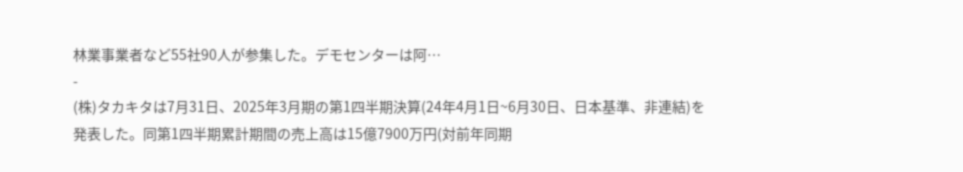林業事業者など55社90人が参集した。デモセンターは阿…
-
(株)タカキタは7月31日、2025年3月期の第1四半期決算(24年4月1日~6月30日、日本基準、非連結)を発表した。同第1四半期累計期間の売上高は15億7900万円(対前年同期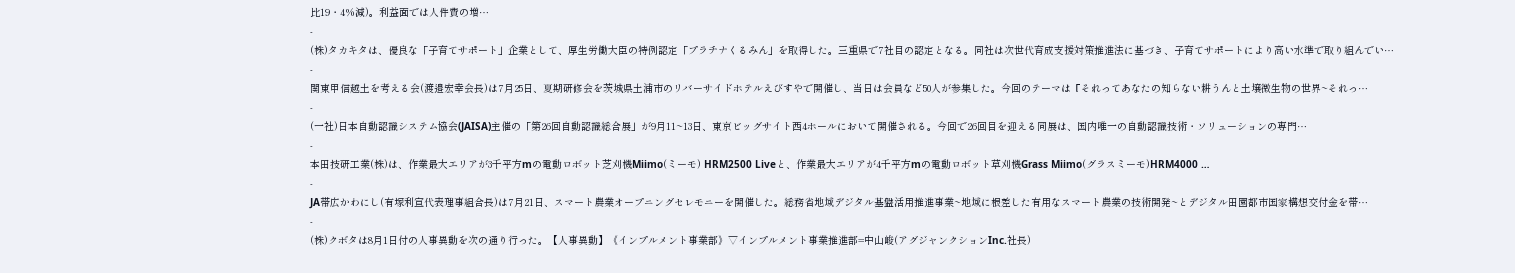比19・4%減)。利益面では人件費の増…
-
(株)タカキタは、優良な「子育てサポート」企業として、厚生労働大臣の特例認定「プラチナくるみん」を取得した。三重県で7社目の認定となる。同社は次世代育成支援対策推進法に基づき、子育てサポートにより高い水準で取り組んでい…
-
関東甲信越土を考える会(渡邉宏幸会長)は7月25日、夏期研修会を茨城県土浦市のリバーサイドホテルえびすやで開催し、当日は会員など50人が参集した。今回のテーマは『それってあなたの知らない耕うんと土壌微生物の世界~それっ…
-
(一社)日本自動認識システム協会(JAISA)主催の「第26回自動認識総合展」が9月11~13日、東京ビッグサイト西4ホールにおいて開催される。今回で26回目を迎える同展は、国内唯一の自動認識技術・ソリューションの専門…
-
本田技研工業(株)は、作業最大エリアが3千平方mの電動ロボット芝刈機Miimo(ミーモ) HRM2500 Liveと、作業最大エリアが4千平方mの電動ロボット草刈機Grass Miimo(グラスミーモ)HRM4000 …
-
JA帯広かわにし(有塚利宣代表理事組合長)は7月21日、スマート農業オープニングセレモニーを開催した。総務省地域デジタル基盤活用推進事業~地域に根差した有用なスマート農業の技術開発~とデジタル田園都市国家構想交付金を帯…
-
(株)クボタは8月1日付の人事異動を次の通り行った。【人事異動】《インプルメント事業部》▽インプルメント事業推進部=中山峻(アグジャンクションInc.社長)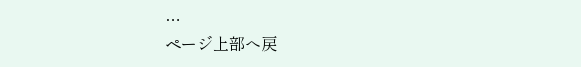…
ページ上部へ戻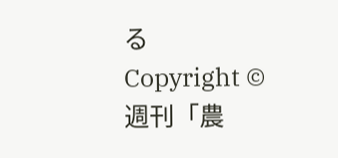る
Copyright © 週刊「農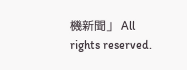機新聞」 All rights reserved.